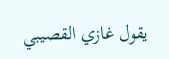يقول غازي القصيبي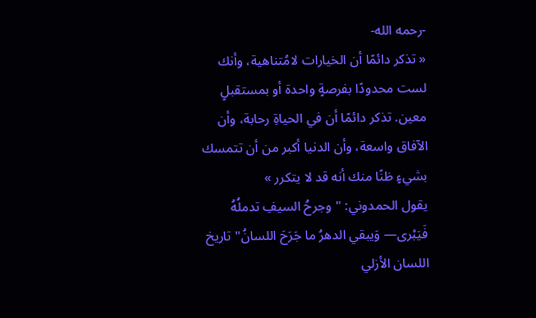-رحمه الله-
« تذكر دائمًا أن الخيارات لامُتناهية، وأنك لست محدودًا بفرصةٍ واحدة أو بمستقبلٍ معين. تذكر دائمًا أن في الحياةِ رحابة، وأن الآفاق واسعة، وأن الدنيا أكبر من أن تتمسك بشيءٍ ظنًا منك أنه قد لا يتكرر »
يقول الحمدوني: "وجرحُ السيفِ تدملُهُ فَيَبْرى— وَيبقي الدهرُ ما جَرَحَ اللسانُ" تاريخ اللسان الأزلي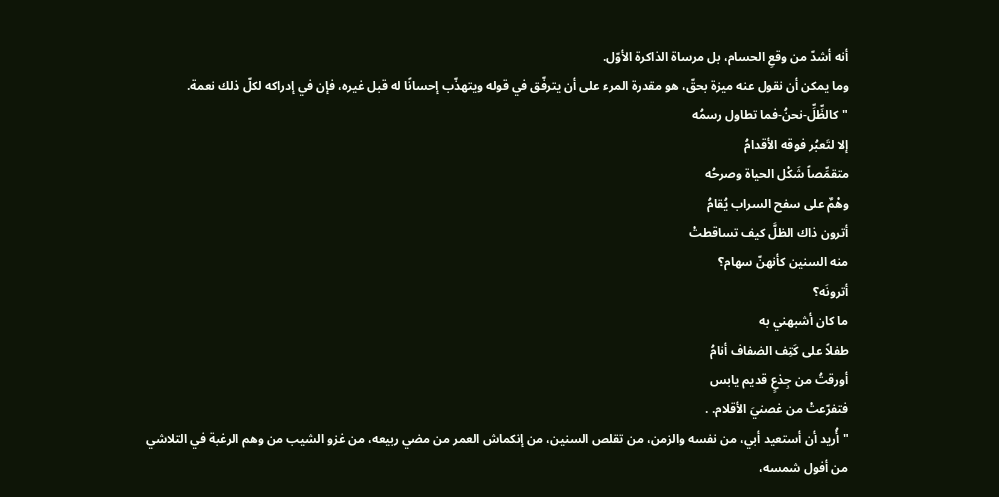أنه أشدّ من وقعِ الحسام، بل مرساة الذاكرة الأوّل.
وما يمكن أن نقول عنه ميزة بحقّ، هو مقدرة المرء على أن يترفّق في قوله ويتهذّب إحسانًا له قبل غيره، فإن في إدراكه لكلّ ذلك نعمة.
"كالظِّلِّ-نحنُ-فما تطاول رسمُه
إلا لتَعبُر فوقه الأقدامُ
متقمِّصاً شَكْل الحياة وصرحُه
وهْمٌ على سفح السراب يُقامُ
أترون ذاك الظلَّ كيف تساقطتْ
منه السنين كأنهنّ سهام؟
أترونَه؟
ما كان أشبهني به
طفلاً على كَتِف الضفاف أنامُ
أورقتُ من جِذعٍ قديم يابس
فتفرّعتْ من غصنيَ الأقلام. .
"أُريد أن أستعيد أبي، من نفسه والزمن، من تقلص السنين، من إنكماش العمر من مضي ربيعه، من غزو الشيب من وهم الرغبة في التلاشي من أفول شمسه،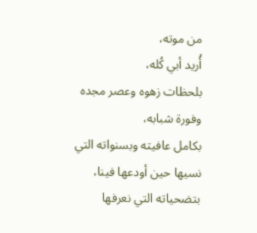من موته،
أُريد أبي كُله،
بلحظات زهوه وعصر مجده وفورة شبابه،
بكامل عافيته وبسنواته التي نسيها حين أودعها فينا، بتضحياته التي نعرفها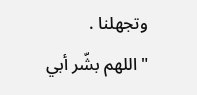وتجهلنا .
"اللهم بشّر أبي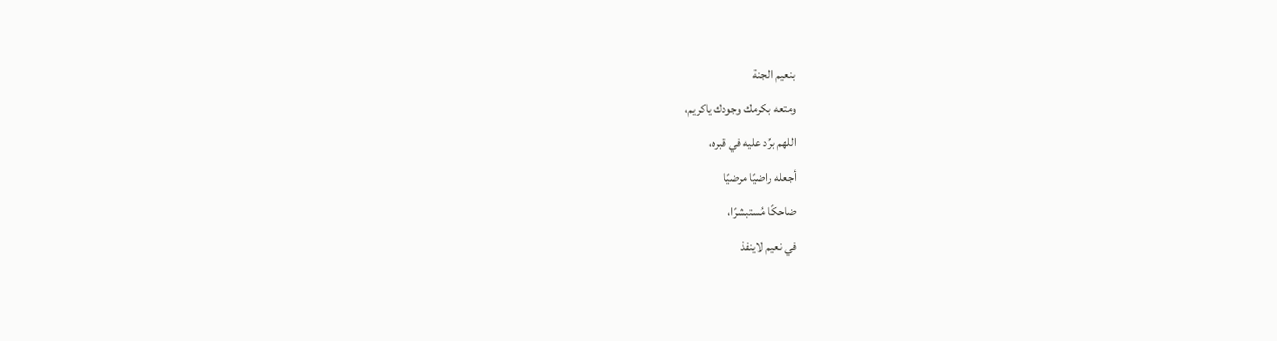بنعيم الجنة
ومتعه بكرمك وجودك ياكريم،
اللهم برِّد عليه في قبره،
أجعله راضيًا مرضيًا
ضاحكًا مُستبشرًا،
في نعيم لاينفذ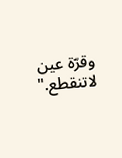وقرّة عين لاتنقطع."